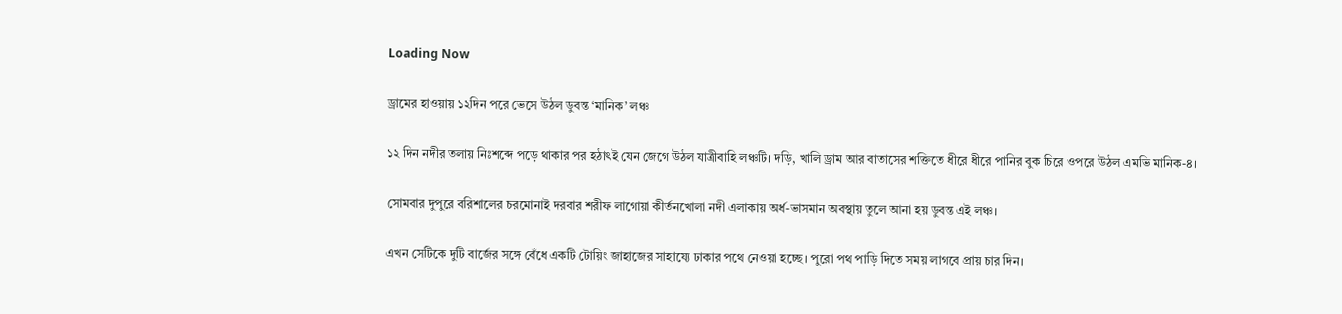Loading Now

ড্রামের হাওয়ায় ১২দিন পরে ভেসে উঠল ডুবন্ত ‘মানিক’ লঞ্চ

১২ দিন নদীর তলায় নিঃশব্দে পড়ে থাকার পর হঠাৎই যেন জেগে উঠল যাত্রীবাহি লঞ্চটি। দড়ি, খালি ড্রাম আর বাতাসের শক্তিতে ধীরে ধীরে পানির বুক চিরে ওপরে উঠল এমভি মানিক-৪।

সোমবার দুপুরে বরিশালের চরমোনাই দরবার শরীফ লাগোয়া কীর্তনখোলা নদী এলাকায় অর্ধ-ভাসমান অবস্থায় তুলে আনা হয় ডুবন্ত এই লঞ্চ।

এখন সেটিকে দুটি বার্জের সঙ্গে বেঁধে একটি টোয়িং জাহাজের সাহায্যে ঢাকার পথে নেওয়া হচ্ছে। পুরো পথ পাড়ি দিতে সময় লাগবে প্রায় চার দিন।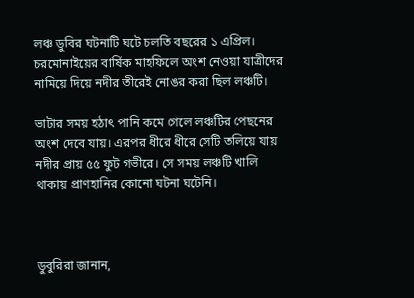লঞ্চ ডুবির ঘটনাটি ঘটে চলতি বছরের ১ এপ্রিল। চরমোনাইয়ের বার্ষিক মাহফিলে অংশ নেওয়া যাত্রীদের নামিয়ে দিয়ে নদীর তীরেই নোঙর করা ছিল লঞ্চটি।

ভাটার সময় হঠাৎ পানি কমে গেলে লঞ্চটির পেছনের অংশ দেবে যায়। এরপর ধীরে ধীরে সেটি তলিয়ে যায় নদীর প্রায় ৫৫ ফুট গভীরে। সে সময় লঞ্চটি খালি থাকায় প্রাণহানির কোনো ঘটনা ঘটেনি।



ডুবুরিরা জানান,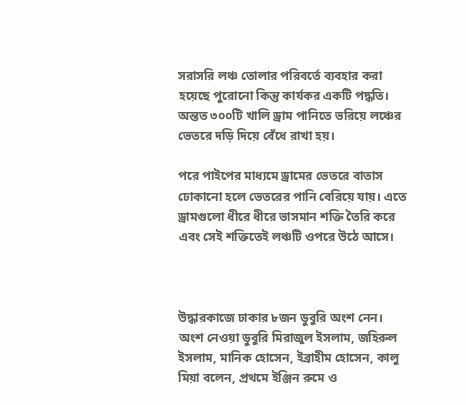সরাসরি লঞ্চ তোলার পরিবর্তে ব্যবহার করা হয়েছে পুরোনো কিন্তু কার্যকর একটি পদ্ধতি। অন্তত ৩০০টি খালি ড্রাম পানিতে ভরিয়ে লঞ্চের ভেতরে দড়ি দিয়ে বেঁধে রাখা হয়।

পরে পাইপের মাধ্যমে ড্রামের ভেতরে বাতাস ঢোকানো হলে ভেতরের পানি বেরিয়ে যায়। এতে ড্রামগুলো ধীরে ধীরে ভাসমান শক্তি তৈরি করে এবং সেই শক্তিতেই লঞ্চটি ওপরে উঠে আসে।



উদ্ধারকাজে ঢাকার ৮জন ডুবুরি অংশ নেন। অংশ নেওয়া ডুবুরি মিরাজুল ইসলাম, জহিরুল ইসলাম, মানিক হোসেন, ইব্রাহীম হোসেন, কালু মিয়া বলেন, প্রথমে ইঞ্জিন রুমে ও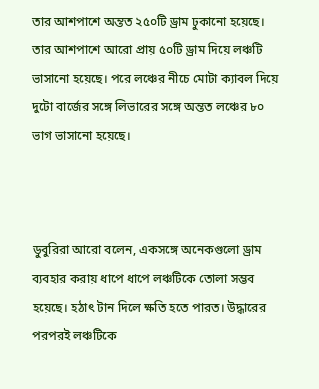তার আশপাশে অন্তত ২৫০টি ড্রাম ঢুকানো হয়েছে। তার আশপাশে আরো প্রায় ৫০টি ড্রাম দিয়ে লঞ্চটি ভাসানো হয়েছে। পরে লঞ্চের নীচে মোটা ক্যাবল দিয়ে দুটো বার্জের সঙ্গে লিভারের সঙ্গে অন্তত লঞ্চের ৮০ ভাগ ভাসানো হয়েছে।



ডুবুরিরা আরো বলেন, একসঙ্গে অনেকগুলো ড্রাম ব্যবহার করায় ধাপে ধাপে লঞ্চটিকে তোলা সম্ভব হয়েছে। হঠাৎ টান দিলে ক্ষতি হতে পারত। উদ্ধারের পরপরই লঞ্চটিকে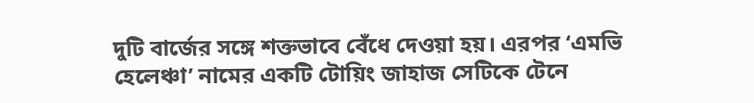দুটি বার্জের সঙ্গে শক্তভাবে বেঁধে দেওয়া হয়। এরপর ‘এমভি হেলেঞ্চা’ নামের একটি টোয়িং জাহাজ সেটিকে টেনে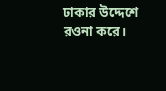ঢাকার উদ্দেশে রওনা করে।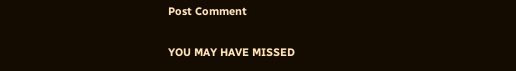Post Comment

YOU MAY HAVE MISSED